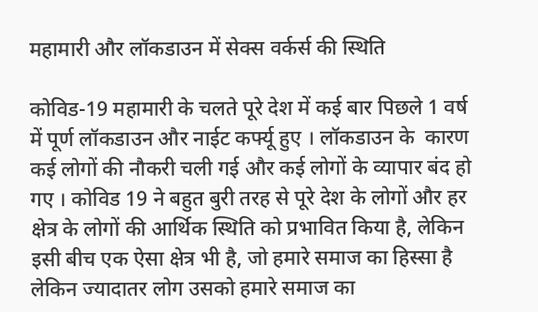महामारी और लॉकडाउन में सेक्स वर्कर्स की स्थिति

कोविड-19 महामारी के चलते पूरे देश में कई बार पिछले 1 वर्ष में पूर्ण लॉकडाउन और नाईट कर्फ्यू हुए । लॉकडाउन के  कारण कई लोगों की नौकरी चली गई और कई लोगों के व्यापार बंद हो गए । कोविड 19 ने बहुत बुरी तरह से पूरे देश के लोगों और हर क्षेत्र के लोगों की आर्थिक स्थिति को प्रभावित किया है, लेकिन इसी बीच एक ऐसा क्षेत्र भी है, जो हमारे समाज का हिस्सा है लेकिन ज्यादातर लोग उसको हमारे समाज का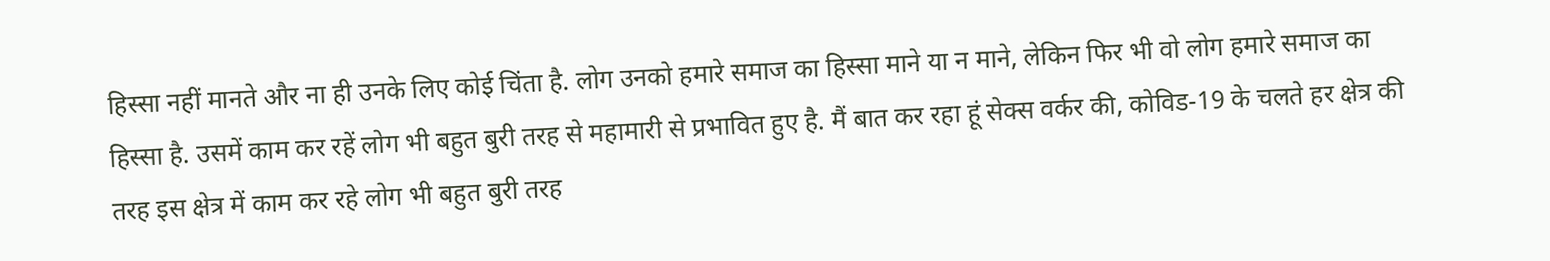हिस्सा नहीं मानते और ना ही उनके लिए कोई चिंता है. लोग उनको हमारे समाज का हिस्सा माने या न माने, लेकिन फिर भी वो लोग हमारे समाज का हिस्सा है. उसमें काम कर रहें लोग भी बहुत बुरी तरह से महामारी से प्रभावित हुए है. मैं बात कर रहा हूं सेक्स वर्कर की, कोविड-19 के चलते हर क्षेत्र की तरह इस क्षेत्र में काम कर रहे लोग भी बहुत बुरी तरह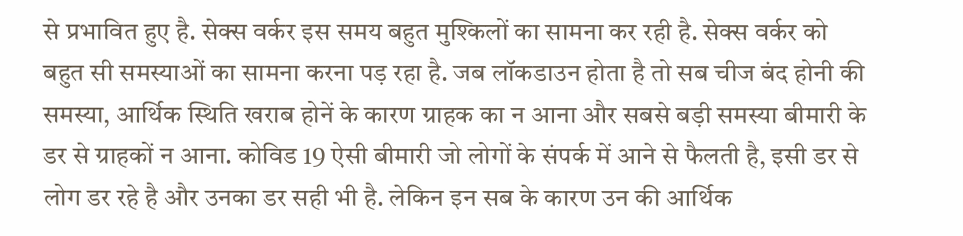से प्रभावित हुए है. सेक्स वर्कर इस समय बहुत मुश्किलों का सामना कर रही है. सेक्स वर्कर को बहुत सी समस्याओं का सामना करना पड़ रहा है. जब लॉकडाउन होता है तो सब चीज बंद होनी की समस्या, आर्थिक स्थिति खराब होनें के कारण ग्राहक का न आना और सबसे बड़ी समस्या बीमारी के डर से ग्राहकों न आना. कोविड 19 ऐसी बीमारी जो लोगों के संपर्क में आने से फैलती है, इसी डर से लोग डर रहे है और उनका डर सही भी है. लेकिन इन सब के कारण उन की आर्थिक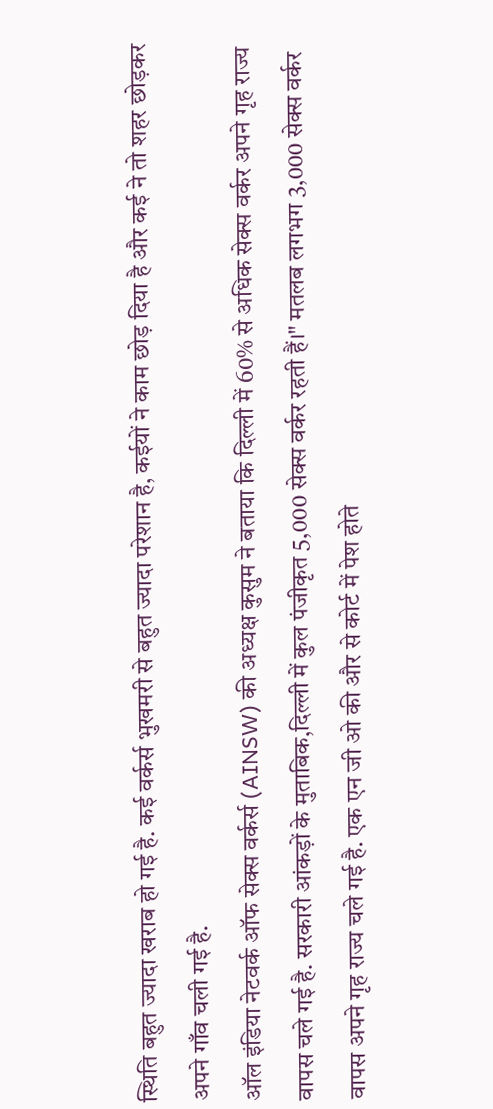स्थिति बहुत ज्यादा खराब हो गई है. कई वर्कर्स भुखमरी से बहुत ज्यादा परेशान है, कईयों ने काम छोड़ दिया है और कई ने तो शहर छोड़कर अपने गाँव चली गई है.
ऑल इंडिया नेटवर्क ऑफ सेक्स वर्कर्स (AINSW) की अध्यक्ष कुसुम ने बताया कि दिल्ली में 60% से अधिक सेक्स वर्कर अपने गृह राज्य वापस चले गई है. सरकारी आंकड़ों के मुताबिक,दिल्ली में कुल पंजीकृत 5,000 सेक्स वर्कर रहती हैं।" मतलब लगभग 3,000 सेक्स वर्कर वापस अपने गृह राज्य चले गई है. एक एन जी ओ की और से कोर्ट में पेश होते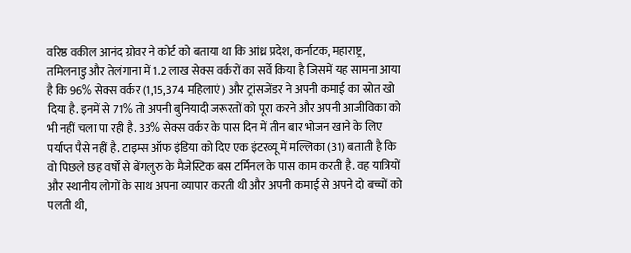वरिष्ठ वकील आनंद ग्रोवर ने कोर्ट को बताया था कि आंध्र प्रदेश, कर्नाटक, महाराष्ट्र, तमिलनाडु और तेलंगाना में 1.2 लाख सेक्स वर्करों का सर्वे किया है जिसमें यह सामना आया है कि 96% सेक्स वर्कर (1,15,374 महिलाएं) और ट्रांसजेंडर ने अपनी कमाई का स्रोत खो दिया है. इनमें से 71% तो अपनी बुनियादी जरूरतों को पूरा करने और अपनी आजीविका को भी नहीं चला पा रही है. 33% सेक्स वर्कर के पास दिन में तीन बार भोजन खाने के लिए पर्याप्त पैसे नहीं है. टाइम्स ऑफ इंडिया को दिए एक इंटरव्यू में मल्लिका (31) बताती है कि वो पिछले छह वर्षों से बेंगलुरु के मैजेस्टिक बस टर्मिनल के पास काम करती है. वह यात्रियों और स्थानीय लोगों के साथ अपना व्यापार करती थी और अपनी कमाई से अपने दो बच्चों को पलती थी,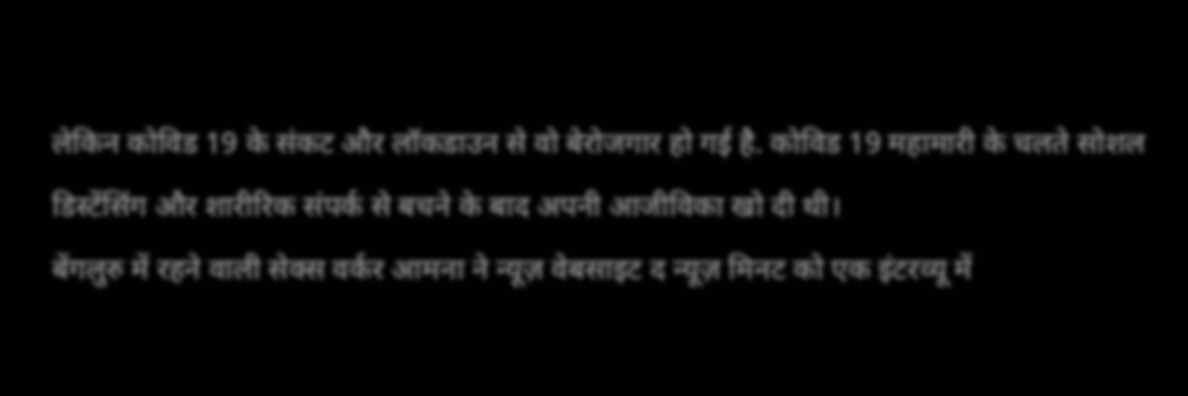लेकिन कोविड 19 के संकट और लॉकडाउन से वो बेरोजगार हो गई है. कोविड 19 महामारी के चलते सोशल डिस्टेंसिंग और शारीरिक संपर्क से बचने के बाद अपनी आजीविका खो दी थी।
बेंगलुरु में रहने वाली सेक्स वर्कर आमना ने न्यूज़ वेबसाइट द न्यूज़ मिनट को एक इंटरव्यू में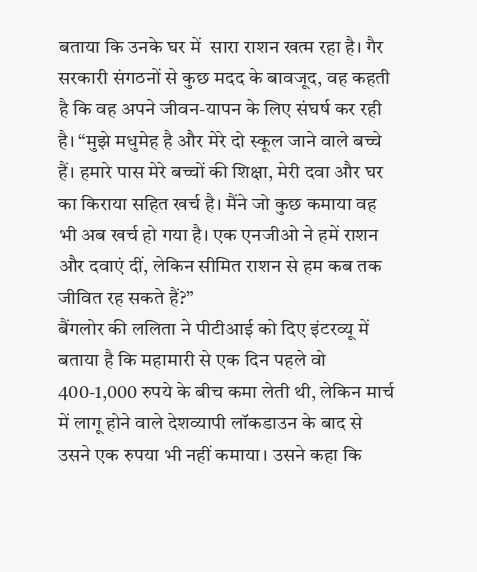बताया कि उनके घर में  सारा राशन खत्म रहा है। गैर सरकारी संगठनों से कुछ मदद के बावजूद, वह कहती है कि वह अपने जीवन-यापन के लिए संघर्ष कर रही है। “मुझे मधुमेह है और मेरे दो स्कूल जाने वाले बच्चे हैं। हमारे पास मेरे बच्चों की शिक्षा, मेरी दवा और घर का किराया सहित खर्च है। मैंने जो कुछ कमाया वह भी अब खर्च हो गया है। एक एनजीओ ने हमें राशन और दवाएं दीं, लेकिन सीमित राशन से हम कब तक जीवित रह सकते हैं?”
बैंगलोर की ललिता ने पीटीआई को दिए इंटरव्यू में बताया है कि महामारी से एक दिन पहले वो 400-1,000 रुपये के बीच कमा लेती थी, लेकिन मार्च में लागू होने वाले देशव्यापी लॉकडाउन के बाद से उसने एक रुपया भी नहीं कमाया। उसने कहा कि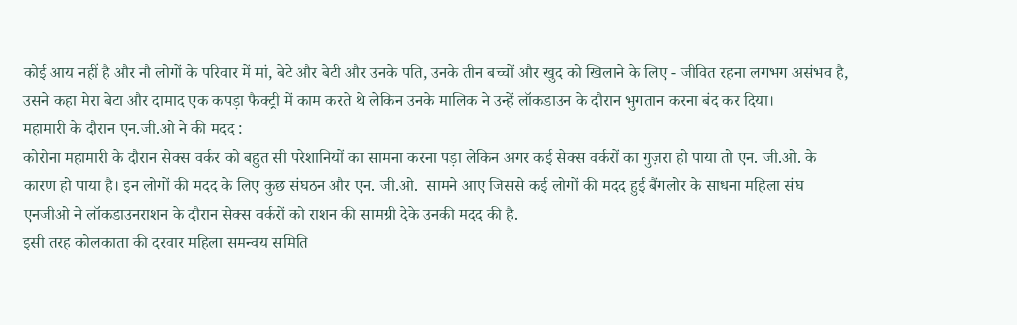कोई आय नहीं है और नौ लोगों के परिवार में मां, बेटे और बेटी और उनके पति, उनके तीन बच्चों और खुद को खिलाने के लिए - जीवित रहना लगभग असंभव है, उसने कहा मेरा बेटा और दामाद एक कपड़ा फैक्ट्री में काम करते थे लेकिन उनके मालिक ने उन्हें लॉकडाउन के दौरान भुगतान करना बंद कर दिया।
महामारी के दौरान एन.जी.ओ ने की मदद :
कोरोना महामारी के दौरान सेक्स वर्कर को बहुत सी परेशानियों का सामना करना पड़ा लेकिन अगर कई सेक्स वर्करों का गुज़रा हो पाया तो एन. जी.ओ. के कारण हो पाया है। इन लोगों की मदद के लिए कुछ संघठन और एन. जी.ओ.  सामने आए जिससे कई लोगों की मदद हुई बैंगलोर के साधना महिला संघ एनजीओ ने लॉकडाउनराशन के दौरान सेक्स वर्करों को राशन की सामग्री देके उनकी मदद की है.
इसी तरह कोलकाता की दरवार महिला समन्वय समिति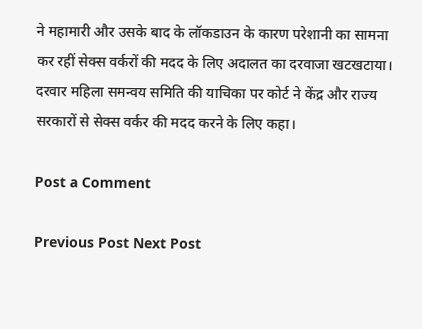ने महामारी और उसके बाद के लॉकडाउन के कारण परेशानी का सामना कर रहीं सेक्स वर्करों की मदद के लिए अदालत का दरवाजा खटखटाया। दरवार महिला समन्वय समिति की याचिका पर कोर्ट ने केंद्र और राज्य सरकारों से सेक्स वर्कर की मदद करने के लिए कहा।

Post a Comment

Previous Post Next Post